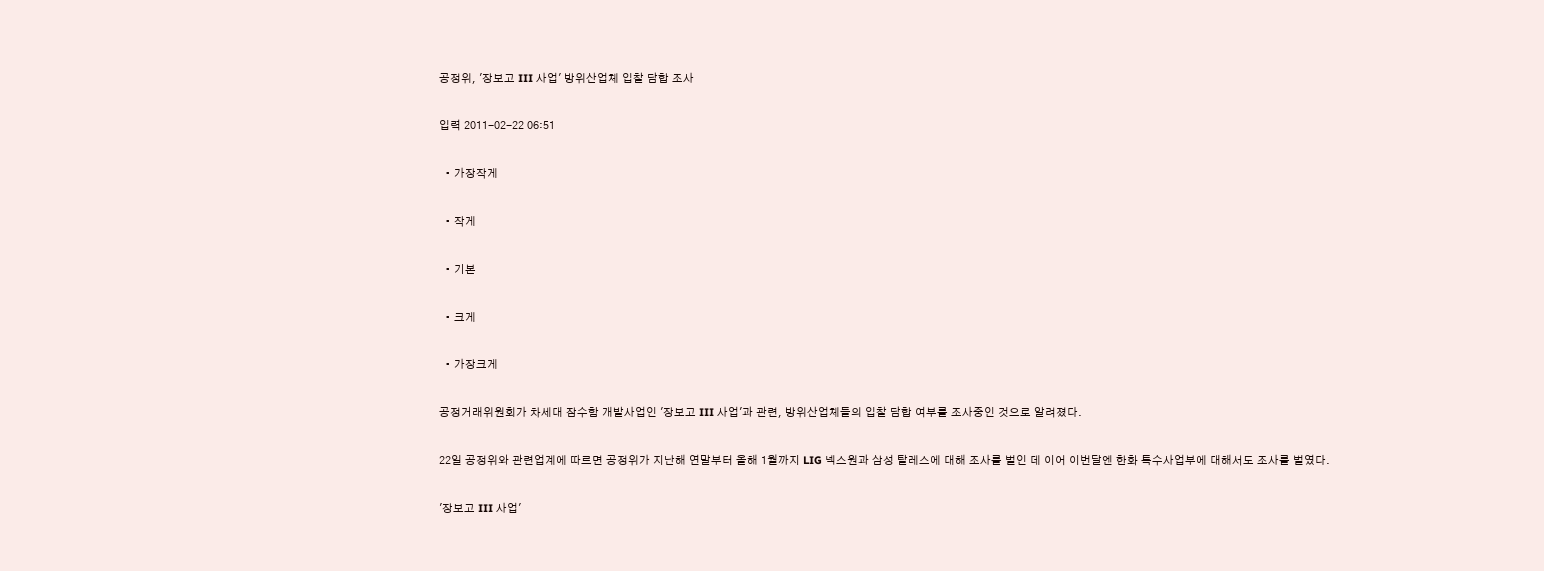공정위, '장보고 III 사업' 방위산업체 입찰 담합 조사

입력 2011-02-22 06:51

  • 가장작게

  • 작게

  • 기본

  • 크게

  • 가장크게

공정거래위원회가 차세대 잠수함 개발사업인 '장보고 III 사업'과 관련, 방위산업체들의 입찰 담합 여부를 조사중인 것으로 알려졌다.

22일 공정위와 관련업계에 따르면 공정위가 지난해 연말부터 올해 1월까지 LIG 넥스원과 삼성 탈레스에 대해 조사를 벌인 데 이어 이번달엔 한화 특수사업부에 대해서도 조사를 벌였다.

'장보고 III 사업'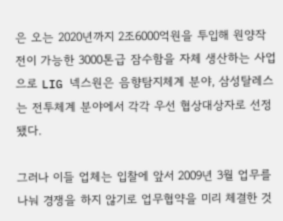은 오는 2020년까지 2조6000억원을 투입해 원양작전이 가능한 3000톤급 잠수함을 자체 생산하는 사업으로 LIG 넥스원은 음향탐지체계 분야, 삼성탈레스는 전투체계 분야에서 각각 우선 협상대상자로 선정됐다.

그러나 이들 업체는 입찰에 앞서 2009년 3월 업무를 나눠 경쟁을 하지 않기로 업무협약을 미리 체결한 것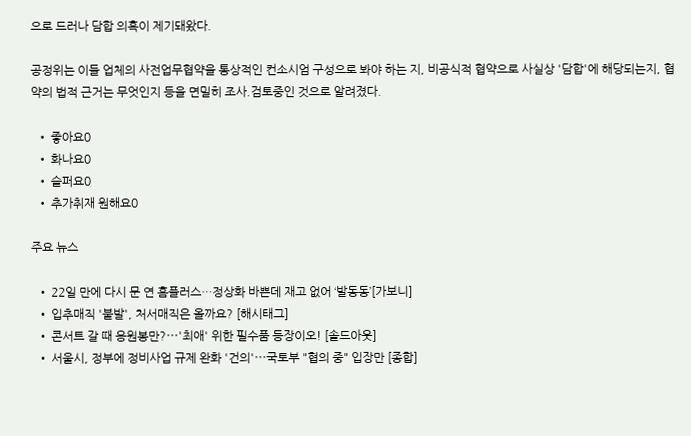으로 드러나 담합 의혹이 제기돼왔다.

공정위는 이들 업체의 사전업무협약을 통상적인 컨소시엄 구성으로 봐야 하는 지, 비공식적 협약으로 사실상 '담합'에 해당되는지, 협약의 법적 근거는 무엇인지 등을 면밀히 조사.검토중인 것으로 알려졌다.

  • 좋아요0
  • 화나요0
  • 슬퍼요0
  • 추가취재 원해요0

주요 뉴스

  • 22일 만에 다시 문 연 홈플러스…정상화 바쁜데 재고 없어 ‘발동동’[가보니]
  • 입추매직 '불발', 처서매직은 올까요? [해시태그]
  • 콘서트 갈 때 응원봉만?⋯'최애' 위한 필수품 등장이오! [솔드아웃]
  • 서울시, 정부에 정비사업 규제 완화 '건의'⋯국토부 "협의 중" 입장만 [종합]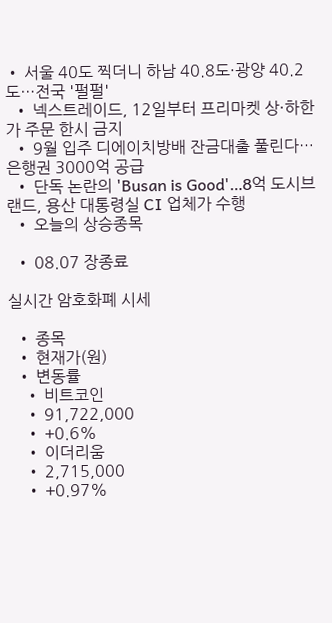• 서울 40도 찍더니 하남 40.8도·광양 40.2도…전국 '펄펄'
  • 넥스트레이드, 12일부터 프리마켓 상·하한가 주문 한시 금지
  • 9월 입주 디에이치방배 잔금대출 풀린다…은행권 3000억 공급
  • 단독 논란의 'Busan is Good'…8억 도시브랜드, 용산 대통령실 CI 업체가 수행
  • 오늘의 상승종목

  • 08.07 장종료

실시간 암호화폐 시세

  • 종목
  • 현재가(원)
  • 변동률
    • 비트코인
    • 91,722,000
    • +0.6%
    • 이더리움
    • 2,715,000
    • +0.97%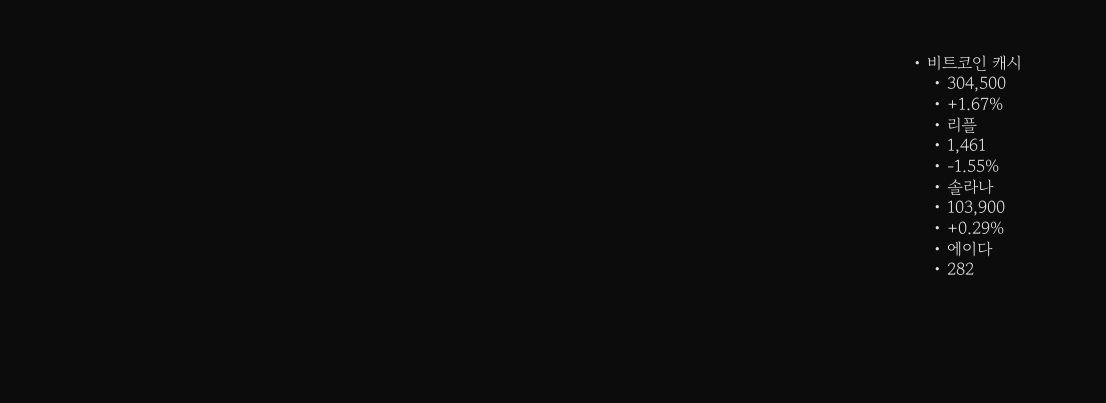• 비트코인 캐시
    • 304,500
    • +1.67%
    • 리플
    • 1,461
    • -1.55%
    • 솔라나
    • 103,900
    • +0.29%
    • 에이다
    • 282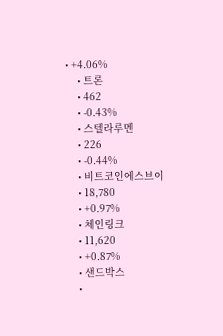• +4.06%
    • 트론
    • 462
    • -0.43%
    • 스텔라루멘
    • 226
    • -0.44%
    • 비트코인에스브이
    • 18,780
    • +0.97%
    • 체인링크
    • 11,620
    • +0.87%
    • 샌드박스
    •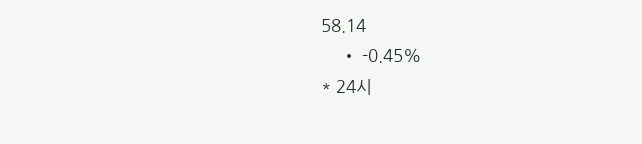58.14
    • -0.45%
* 24시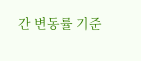간 변동률 기준